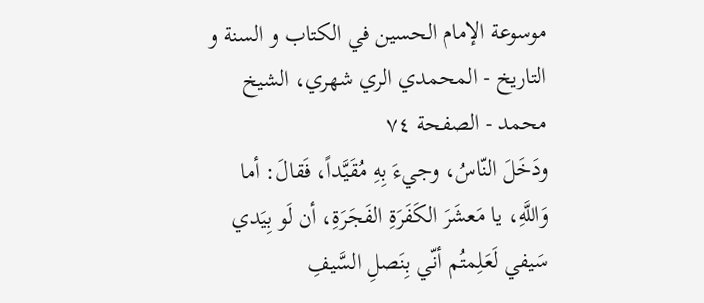موسوعة الإمام الحسين في الكتاب و السنة و التاريخ - المحمدي الري شهري، الشيخ محمد - الصفحة ٧٤
ودَخَلَ النّاسُ، وجيءَ بِهِ مُقَيَّداً، فَقالَ: أما وَاللَّهِ، يا مَعشَرَ الكَفَرَةِ الفَجَرَةِ، أن لَو بِيَدي سَيفي لَعَلِمتُم أنّي بِنَصلِ السَّيفِ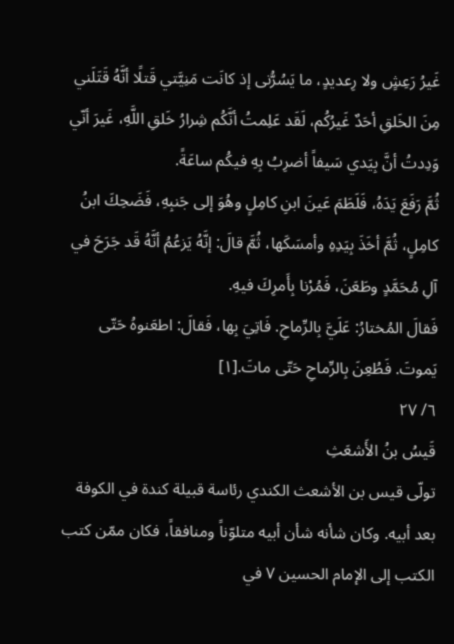غَيرُ رَعِشٍ ولا رِعديدٍ، ما يَسُرُّنى إذ كانَت مَنِيَّتي قَتلًا أنَّهُ قَتَلَني مِنَ الخَلقِ أحَدٌ غَيرُكُم، لَقَد عَلِمتُ أنَّكُم شِرارُ خَلقِ اللَّهِ، غَيرَ أنّي وَدِدتُ أنَّ بِيَدي سَيفاً أضرِبُ بِهِ فيكُم ساعَةً.
ثُمَّ رَفَعَ يَدَهُ، فَلَطَمَ عَينَ ابنِ كامِلٍ وهُوَ إلى جَنبِهِ، فَضَحِكَ ابنُ كامِلٍ، ثُمَّ أخَذَ بِيَدِهِ وأمسَكَها، ثُمَّ قالَ: إنَّهُ يَزعُمُ أنَّهُ قَد جَرَحَ في آلِ مُحَمَّدٍ وطَعَنَ، فَمُرْنا بِأَمرِكَ فيهِ.
فَقالَ المُختارُ: عَلَيَّ بِالرِّماحِ. فَاتِيَ بِها، فَقالَ: اطعَنوهُ حَتّى يَموتَ. فَطُعِنَ بِالرِّماحِ حَتّى ماتَ.[١]
٦/ ٢٧
قَيسُ بنُ الأَشعَثِ
تولّى قيس بن الأشعث الكندي رئاسة قبيلة كندة في الكوفة بعد أبيه. وكان شأنه شأن أبيه متلوّناً ومنافقاً، فكان ممّن كتب الكتب إلى الإمام الحسين ٧ في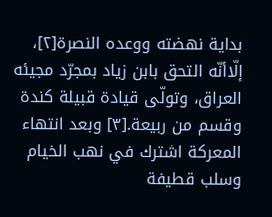بداية نهضته ووعده النصرة[٢]، إلّاأنّه التحق بابن زياد بمجرّد مجيئه العراق، وتولّى قيادة قبيلة كندة وقسم من ربيعة.[٣] وبعد انتهاء المعركة اشترك في نهب الخيام وسلب قطيفة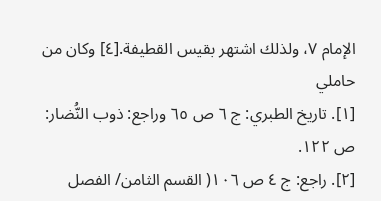الإمام ٧، ولذلك اشتهر بقيس القطيفة.[٤] وكان من حاملي
[١]. تاريخ الطبري: ج ٦ ص ٦٥ وراجع: ذوب النُّضار: ص ١٢٢.
[٢]. راجع: ج ٤ ص ١٠٦( القسم الثامن/ الفصل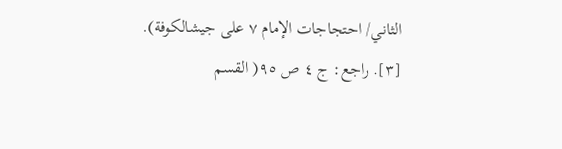الثاني/ احتجاجات الإمام ٧ على جيشالكوفة).
[٣]. راجع: ج ٤ ص ٩٥( القسم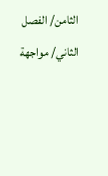الثامن/ الفصل الثاني/ مواجهة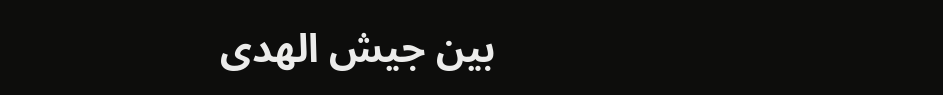بين جيش الهدى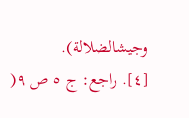وجيشالضلالة).
[٤]. راجع: ج ٥ ص ٩(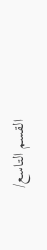القسم التاسع/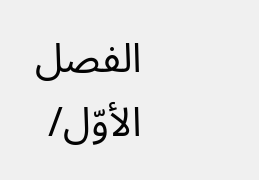الفصل الأوّل/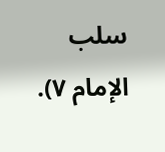سلب الإمام ٧).